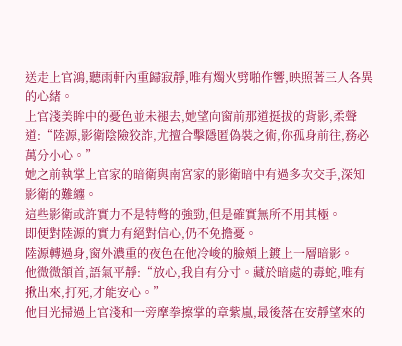送走上官鴻,聽雨軒內重歸寂靜,唯有燭火劈啪作響,映照著三人各異的心緒。
上官淺美眸中的憂色並未褪去,她望向窗前那道挺拔的背影,柔聲道:“陸源,影衛陰險狡詐,尤擅合擊隱匿偽裝之術,你孤身前往,務必萬分小心。”
她之前執掌上官家的暗衛與南宮家的影衛暗中有過多次交手,深知影衛的難纏。
這些影衛或許實力不是特彆的強勁,但是確實無所不用其極。
即便對陸源的實力有絕對信心,仍不免擔憂。
陸源轉過身,窗外濃重的夜色在他冷峻的臉頰上鍍上一層暗影。
他微微頷首,語氣平靜:“放心,我自有分寸。藏於暗處的毒蛇,唯有揪出來,打死,才能安心。”
他目光掃過上官淺和一旁摩拳擦掌的章紫嵐,最後落在安靜望來的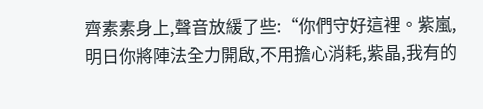齊素素身上,聲音放緩了些:“你們守好這裡。紫嵐,明日你將陣法全力開啟,不用擔心消耗,紫晶,我有的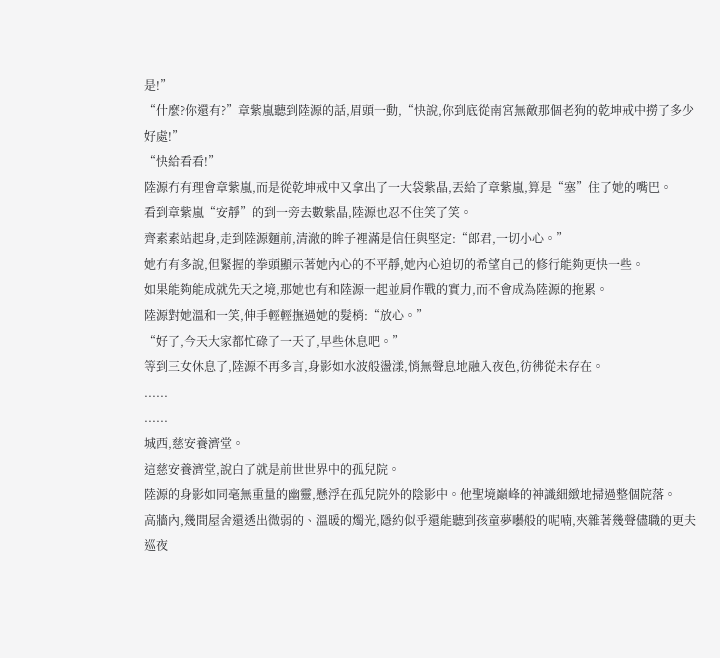是!”
“什麼?你還有?”章紫嵐聽到陸源的話,眉頭一動,“快說,你到底從南宮無敵那個老狗的乾坤戒中撈了多少好處!”
“快給看看!”
陸源冇有理會章紫嵐,而是從乾坤戒中又拿出了一大袋紫晶,丟給了章紫嵐,算是“塞”住了她的嘴巴。
看到章紫嵐“安靜”的到一旁去數紫晶,陸源也忍不住笑了笑。
齊素素站起身,走到陸源麵前,清澈的眸子裡滿是信任與堅定:“郎君,一切小心。”
她冇有多說,但緊握的拳頭顯示著她內心的不平靜,她內心迫切的希望自己的修行能夠更快一些。
如果能夠能成就先天之境,那她也有和陸源一起並肩作戰的實力,而不會成為陸源的拖累。
陸源對她溫和一笑,伸手輕輕撫過她的髮梢:“放心。”
“好了,今天大家都忙碌了一天了,早些休息吧。”
等到三女休息了,陸源不再多言,身影如水波般盪漾,悄無聲息地融入夜色,彷彿從未存在。
......
......
城西,慈安養濟堂。
這慈安養濟堂,說白了就是前世世界中的孤兒院。
陸源的身影如同毫無重量的幽靈,懸浮在孤兒院外的陰影中。他聖境巔峰的神識細緻地掃過整個院落。
高牆內,幾間屋舍還透出微弱的、溫暖的燭光,隱約似乎還能聽到孩童夢囈般的呢喃,夾雜著幾聲儘職的更夫巡夜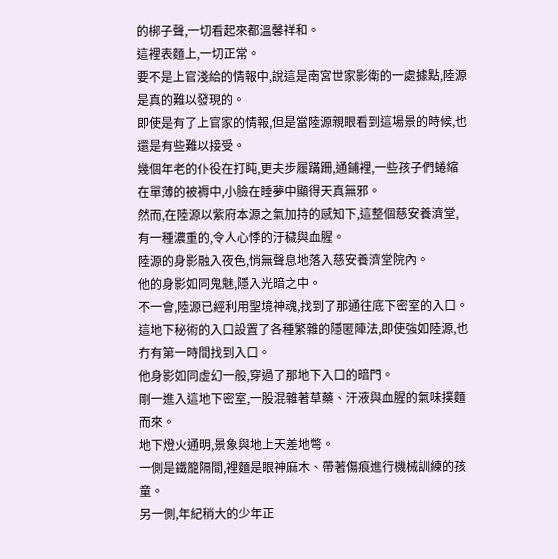的梆子聲,一切看起來都溫馨祥和。
這裡表麵上,一切正常。
要不是上官淺給的情報中,說這是南宮世家影衛的一處據點,陸源是真的難以發現的。
即使是有了上官家的情報,但是當陸源親眼看到這場景的時候,也還是有些難以接受。
幾個年老的仆役在打盹,更夫步履蹣跚,通鋪裡,一些孩子們蜷縮在單薄的被褥中,小臉在睡夢中顯得天真無邪。
然而,在陸源以紫府本源之氣加持的感知下,這整個慈安養濟堂,有一種濃重的,令人心悸的汙穢與血腥。
陸源的身影融入夜色,悄無聲息地落入慈安養濟堂院內。
他的身影如同鬼魅,隱入光暗之中。
不一會,陸源已經利用聖境神魂,找到了那通往底下密室的入口。
這地下秘術的入口設置了各種繁雜的隱匿陣法,即使強如陸源,也冇有第一時間找到入口。
他身影如同虛幻一般,穿過了那地下入口的暗門。
剛一進入這地下密室,一股混雜著草藥、汗液與血腥的氣味撲麵而來。
地下燈火通明,景象與地上天差地彆。
一側是鐵籠隔間,裡麵是眼神麻木、帶著傷痕進行機械訓練的孩童。
另一側,年紀稍大的少年正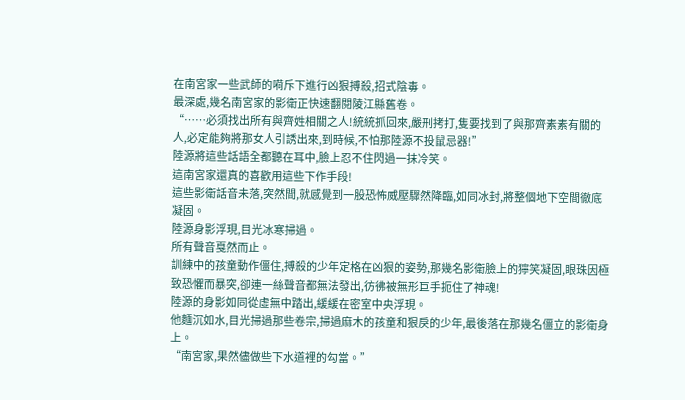在南宮家一些武師的嗬斥下進行凶狠搏殺,招式陰毒。
最深處,幾名南宮家的影衛正快速翻閱陵江縣舊卷。
“……必須找出所有與齊姓相關之人!統統抓回來,嚴刑拷打,隻要找到了與那齊素素有關的人,必定能夠將那女人引誘出來,到時候,不怕那陸源不投鼠忌器!”
陸源將這些話語全都聽在耳中,臉上忍不住閃過一抹冷笑。
這南宮家還真的喜歡用這些下作手段!
這些影衛話音未落,突然間,就感覺到一股恐怖威壓驟然降臨,如同冰封,將整個地下空間徹底凝固。
陸源身影浮現,目光冰寒掃過。
所有聲音戛然而止。
訓練中的孩童動作僵住,搏殺的少年定格在凶狠的姿勢,那幾名影衛臉上的獰笑凝固,眼珠因極致恐懼而暴突,卻連一絲聲音都無法發出,彷彿被無形巨手扼住了神魂!
陸源的身影如同從虛無中踏出,緩緩在密室中央浮現。
他麵沉如水,目光掃過那些卷宗,掃過麻木的孩童和狠戾的少年,最後落在那幾名僵立的影衛身上。
“南宮家,果然儘做些下水道裡的勾當。”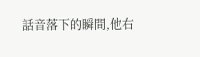話音落下的瞬間,他右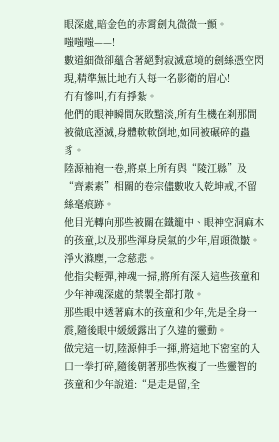眼深處,暗金色的赤霄劍丸微微一顫。
嗤嗤嗤——!
數道細微卻蘊含著絕對寂滅意境的劍絲憑空閃現,精準無比地冇入每一名影衛的眉心!
冇有慘叫,冇有掙紮。
他們的眼神瞬間灰敗黯淡,所有生機在刹那間被徹底湮滅,身體軟軟倒地,如同被碾碎的蟲豸。
陸源袖袍一卷,將桌上所有與“陵江縣”及“齊素素”相關的卷宗儘數收入乾坤戒,不留絲毫痕跡。
他目光轉向那些被關在鐵籠中、眼神空洞麻木的孩童,以及那些渾身戾氣的少年,眉頭微皺。
淨火滌塵,一念慈悲。
他指尖輕彈,神魂一掃,將所有深入這些孩童和少年神魂深處的禁製全都打散。
那些眼中透著麻木的孩童和少年,先是全身一震,隨後眼中緩緩露出了久違的靈動。
做完這一切,陸源伸手一揮,將這地下密室的入口一拳打碎,隨後朝著那些恢複了一些靈智的孩童和少年說道:“是走是留,全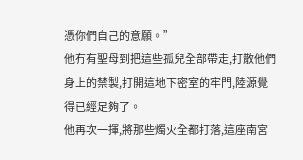憑你們自己的意願。”
他冇有聖母到把這些孤兒全部帶走,打散他們身上的禁製,打開這地下密室的牢門,陸源覺得已經足夠了。
他再次一揮,將那些燭火全都打落,這座南宮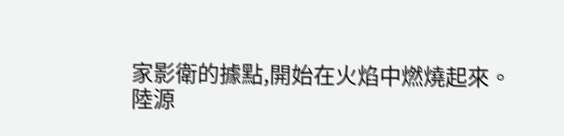家影衛的據點,開始在火焰中燃燒起來。
陸源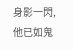身影一閃,他已如鬼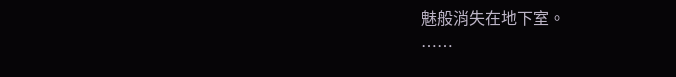魅般消失在地下室。
……